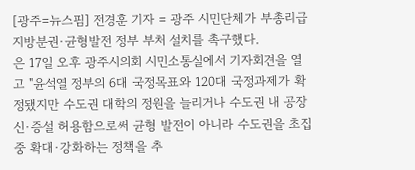[광주=뉴스핌] 전경훈 기자 = 광주 시민단체가 부총리급 지방분권·균형발전 정부 부처 설치를 촉구했다.
은 17일 오후 광주시의회 시민소통실에서 기자회견을 열고 "윤석열 정부의 6대 국정목표와 120대 국정과제가 확정됐지만 수도권 대학의 정원을 늘리거나 수도권 내 공장 신·증설 허용함으로써 균형 발전이 아니라 수도권을 초집중 확대·강화하는 정책을 추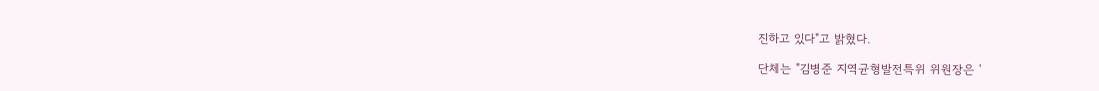진하고 있다"고 밝혔다.

단체는 "김병준 지역균형발전특위 위원장은 '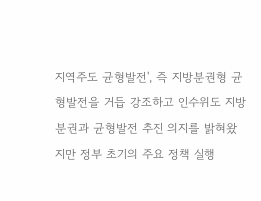지역주도 균형발전', 즉 지방분권형 균형발전을 거듭 강조하고 인수위도 지방분권과 균형발전 추진 의지를 밝혀왔지만 정부 초기의 주요 정책 실행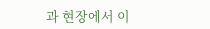과 현장에서 이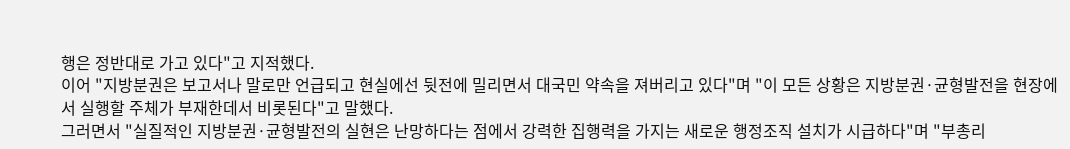행은 정반대로 가고 있다"고 지적했다.
이어 "지방분권은 보고서나 말로만 언급되고 현실에선 뒷전에 밀리면서 대국민 약속을 져버리고 있다"며 "이 모든 상황은 지방분권·균형발전을 현장에서 실행할 주체가 부재한데서 비롯된다"고 말했다.
그러면서 "실질적인 지방분권·균형발전의 실현은 난망하다는 점에서 강력한 집행력을 가지는 새로운 행정조직 설치가 시급하다"며 "부총리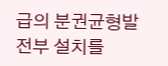급의 분권균형발전부 설치를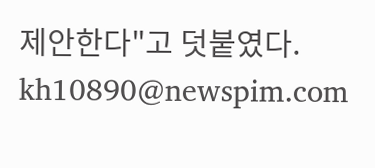제안한다"고 덧붙였다.
kh10890@newspim.com